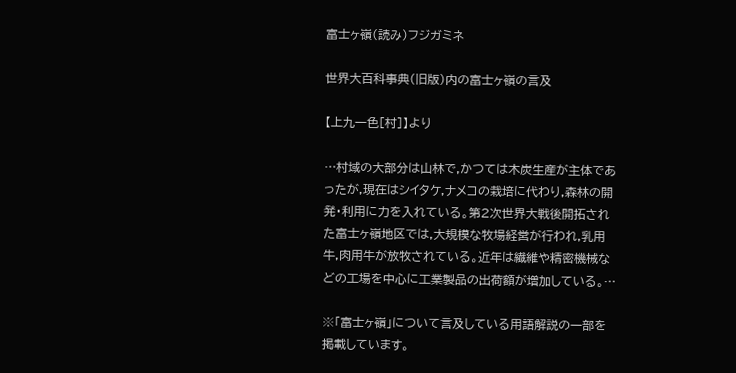富士ヶ嶺(読み)フジガミネ

世界大百科事典(旧版)内の富士ヶ嶺の言及

【上九一色[村]】より

…村域の大部分は山林で,かつては木炭生産が主体であったが,現在はシイタケ,ナメコの栽培に代わり,森林の開発・利用に力を入れている。第2次世界大戦後開拓された富士ヶ嶺地区では,大規模な牧場経営が行われ,乳用牛,肉用牛が放牧されている。近年は繊維や精密機械などの工場を中心に工業製品の出荷額が増加している。…

※「富士ヶ嶺」について言及している用語解説の一部を掲載しています。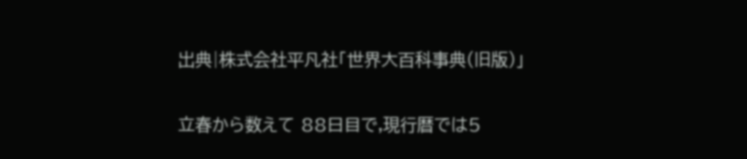出典|株式会社平凡社「世界大百科事典(旧版)」

立春から数えて 88日目で,現行暦では5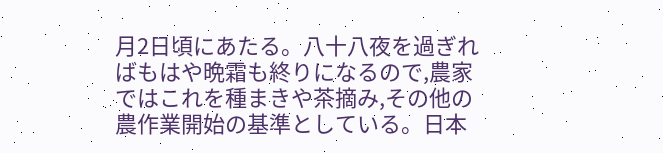月2日頃にあたる。八十八夜を過ぎればもはや晩霜も終りになるので,農家ではこれを種まきや茶摘み,その他の農作業開始の基準としている。日本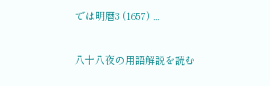では明暦3 (1657) ...

八十八夜の用語解説を読む